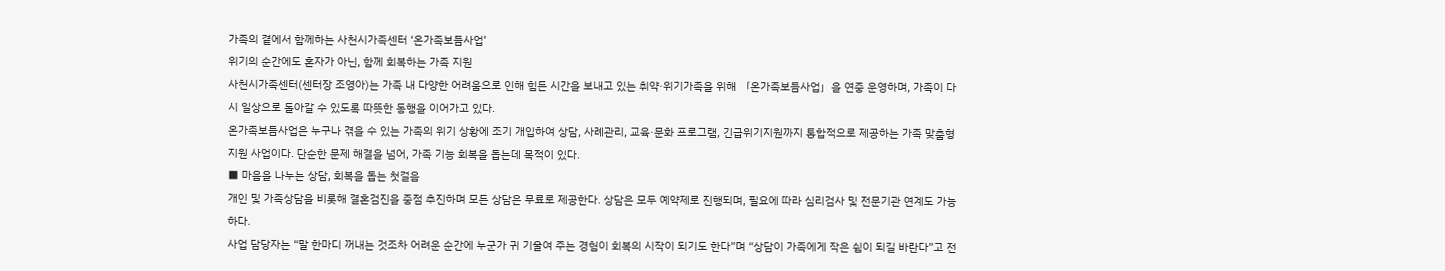가족의 곁에서 함께하는 사천시가족센터 ‘온가족보듬사업’
위기의 순간에도 혼자가 아닌, 함께 회복하는 가족 지원
사천시가족센터(센터장 조영아)는 가족 내 다양한 어려움으로 인해 힘든 시간을 보내고 있는 취약·위기가족을 위해 「온가족보듬사업」을 연중 운영하며, 가족이 다시 일상으로 돌아갈 수 있도록 따뜻한 동행을 이어가고 있다.
온가족보듬사업은 누구나 겪을 수 있는 가족의 위기 상황에 조기 개입하여 상담, 사례관리, 교육·문화 프로그램, 긴급위기지원까지 통합적으로 제공하는 가족 맞춤형 지원 사업이다. 단순한 문제 해결을 넘어, 가족 기능 회복을 돕는데 목적이 있다.
■ 마음을 나누는 상담, 회복을 돕는 첫걸음
개인 및 가족상담을 비롯해 결혼검진을 중점 추진하며 모든 상담은 무료로 제공한다. 상담은 모두 예약제로 진행되며, 필요에 따라 심리검사 및 전문기관 연계도 가능하다.
사업 담당자는 “말 한마디 꺼내는 것조차 어려운 순간에 누군가 귀 기울여 주는 경험이 회복의 시작이 되기도 한다”며 “상담이 가족에게 작은 쉼이 되길 바란다”고 전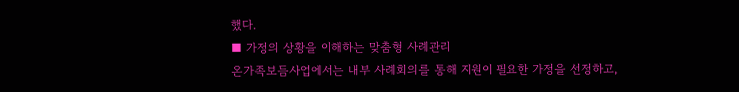했다.
■ 가정의 상황을 이해하는 맞춤형 사례관리
온가족보듬사업에서는 내부 사례회의를 통해 지원이 필요한 가정을 선정하고,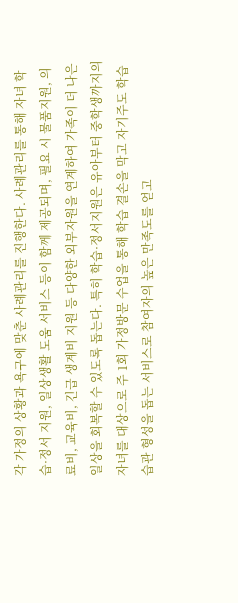각 가정의 상황과 욕구에 맞춘 사례관리를 진행한다. 사례관리를 통해 자녀 학습·정서 지원, 일상생활 도움 서비스 등이 함께 제공되며, 필요 시 물품지원, 의료비, 교육비, 긴급 생계비 지원 등 다양한 외부자원을 연계하여 가족이 더 나은 일상을 회복할 수 있도록 돕는다. 특히 학습·정서지원은 유아부터 중학생까지의 자녀를 대상으로 주 1회 가정방문 수업을 통해 학습 결손을 막고 자기주도 학습 습관 형성을 돕는 서비스로 참여자의 높은 만족도를 얻고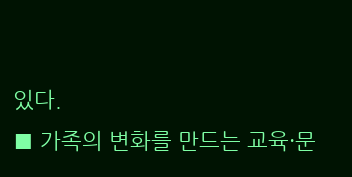있다.
■ 가족의 변화를 만드는 교육·문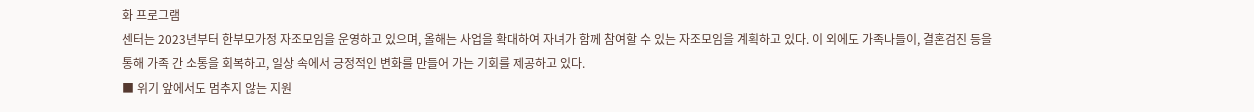화 프로그램
센터는 2023년부터 한부모가정 자조모임을 운영하고 있으며, 올해는 사업을 확대하여 자녀가 함께 참여할 수 있는 자조모임을 계획하고 있다. 이 외에도 가족나들이, 결혼검진 등을 통해 가족 간 소통을 회복하고, 일상 속에서 긍정적인 변화를 만들어 가는 기회를 제공하고 있다.
■ 위기 앞에서도 멈추지 않는 지원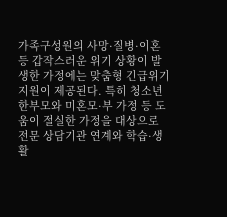가족구성원의 사망·질병·이혼 등 갑작스러운 위기 상황이 발생한 가정에는 맞춤형 긴급위기지원이 제공된다. 특히 청소년 한부모와 미혼모·부 가정 등 도움이 절실한 가정을 대상으로 전문 상담기관 연계와 학습·생활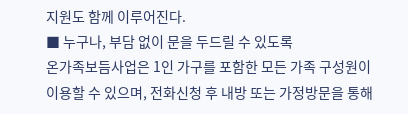지원도 함께 이루어진다.
■ 누구나, 부담 없이 문을 두드릴 수 있도록
온가족보듬사업은 1인 가구를 포함한 모든 가족 구성원이 이용할 수 있으며, 전화신청 후 내방 또는 가정방문을 통해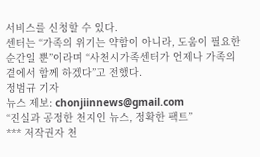서비스를 신청할 수 있다.
센터는 “가족의 위기는 약함이 아니라, 도움이 필요한 순간일 뿐”이라며 “사천시가족센터가 언제나 가족의 곁에서 함께 하겠다”고 전했다.
정범규 기자
뉴스 제보: chonjiinnews@gmail.com
“진실과 공정한 천지인 뉴스, 정확한 팩트”
*** 저작권자 천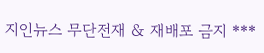지인뉴스 무단전재 & 재배포 금지 ***